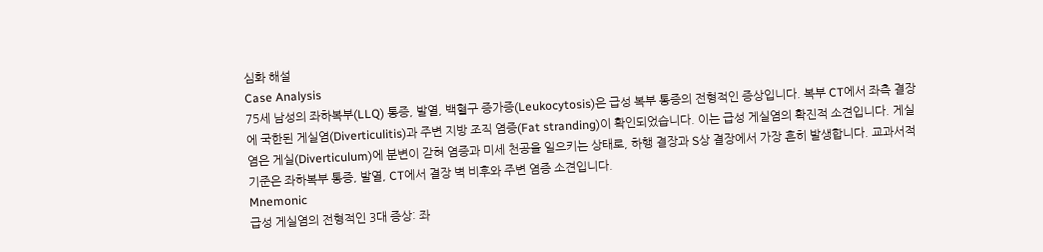심화 해설
Case Analysis
75세 남성의 좌하복부(LLQ) 통증, 발열, 백혈구 증가증(Leukocytosis)은 급성 복부 통증의 전형적인 증상입니다. 복부 CT에서 좌측 결장에 국한된 게실염(Diverticulitis)과 주변 지방 조직 염증(Fat stranding)이 확인되었습니다. 이는 급성 게실염의 확진적 소견입니다. 게실염은 게실(Diverticulum)에 분변이 갇혀 염증과 미세 천공을 일으키는 상태로, 하행 결장과 S상 결장에서 가장 흔히 발생합니다. 교과서적 기준은 좌하복부 통증, 발열, CT에서 결장 벽 비후와 주변 염증 소견입니다.
Mnemonic
급성 게실염의 전형적인 3대 증상: 좌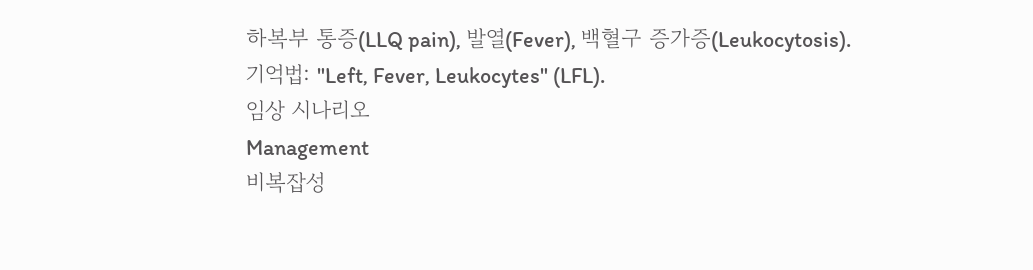하복부 통증(LLQ pain), 발열(Fever), 백혈구 증가증(Leukocytosis). 기억법: "Left, Fever, Leukocytes" (LFL).
임상 시나리오
Management
비복잡성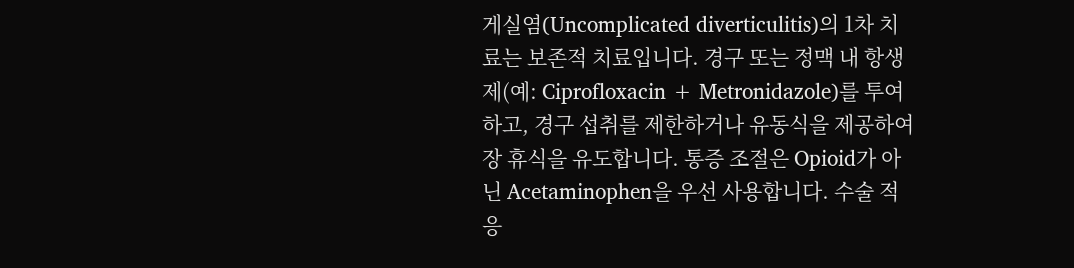게실염(Uncomplicated diverticulitis)의 1차 치료는 보존적 치료입니다. 경구 또는 정맥 내 항생제(예: Ciprofloxacin + Metronidazole)를 투여하고, 경구 섭취를 제한하거나 유동식을 제공하여 장 휴식을 유도합니다. 통증 조절은 Opioid가 아닌 Acetaminophen을 우선 사용합니다. 수술 적응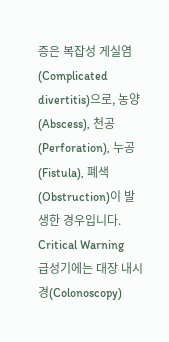증은 복잡성 게실염(Complicated divertitis)으로, 농양(Abscess), 천공(Perforation), 누공(Fistula), 폐색(Obstruction)이 발생한 경우입니다.
Critical Warning
급성기에는 대장 내시경(Colonoscopy)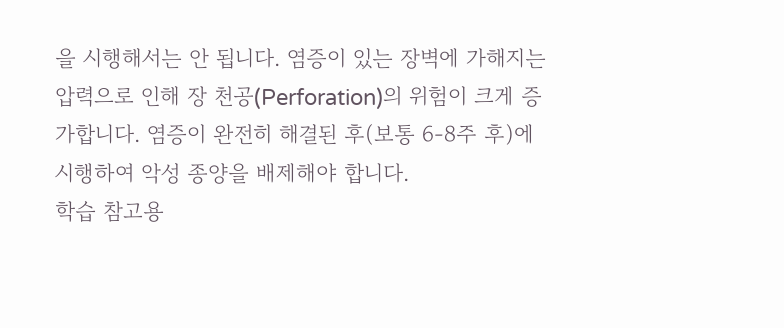을 시행해서는 안 됩니다. 염증이 있는 장벽에 가해지는 압력으로 인해 장 천공(Perforation)의 위험이 크게 증가합니다. 염증이 완전히 해결된 후(보통 6-8주 후)에 시행하여 악성 종양을 배제해야 합니다.
학습 참고용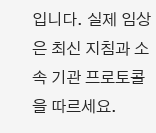입니다. 실제 임상은 최신 지침과 소속 기관 프로토콜을 따르세요.